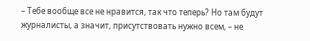– Тебе вообще все не нравится, так что теперь? Но там будут журналисты, а значит, присутствовать нужно всем, – не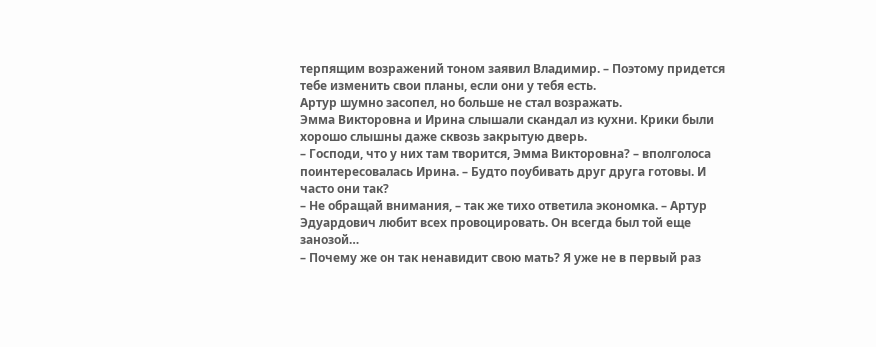терпящим возражений тоном заявил Владимир. – Поэтому придется тебе изменить свои планы, если они у тебя есть.
Артур шумно засопел, но больше не стал возражать.
Эмма Викторовна и Ирина слышали скандал из кухни. Крики были хорошо слышны даже сквозь закрытую дверь.
– Господи, что у них там творится, Эмма Викторовна? – вполголоса поинтересовалась Ирина. – Будто поубивать друг друга готовы. И часто они так?
– Не обращай внимания, – так же тихо ответила экономка. – Артур Эдуардович любит всех провоцировать. Он всегда был той еще занозой…
– Почему же он так ненавидит свою мать? Я уже не в первый раз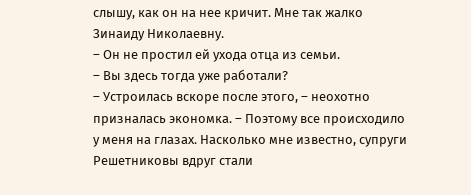слышу, как он на нее кричит. Мне так жалко Зинаиду Николаевну.
– Он не простил ей ухода отца из семьи.
– Вы здесь тогда уже работали?
– Устроилась вскоре после этого, – неохотно призналась экономка. – Поэтому все происходило у меня на глазах. Насколько мне известно, супруги Решетниковы вдруг стали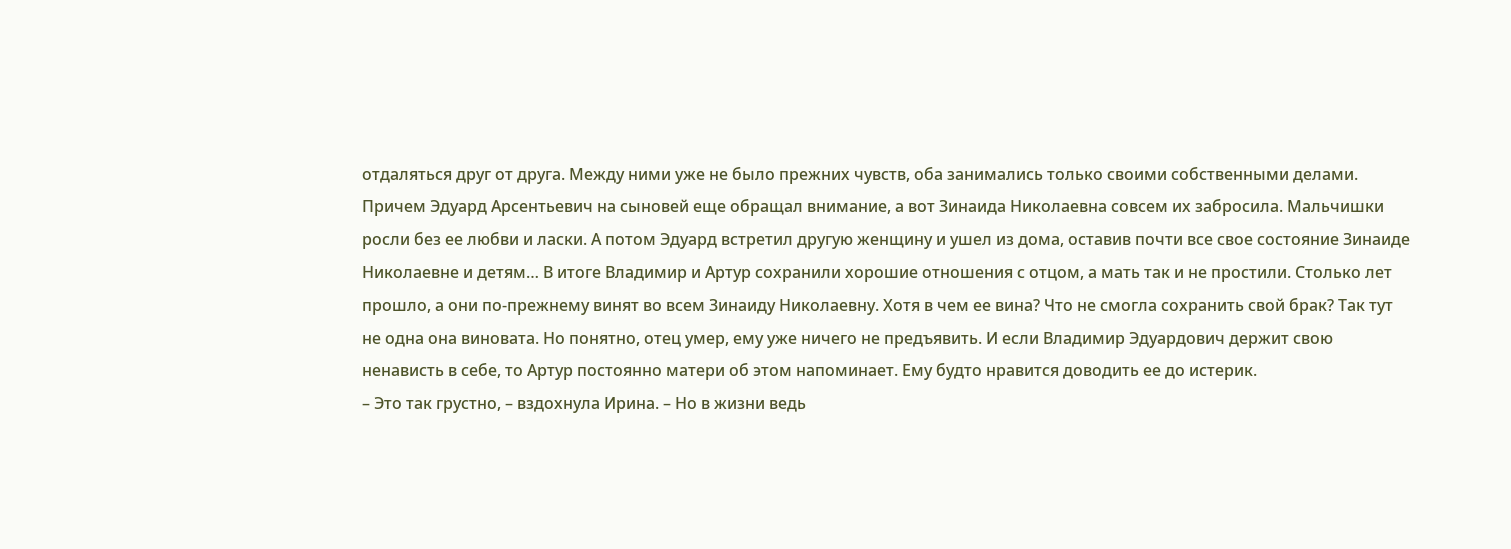отдаляться друг от друга. Между ними уже не было прежних чувств, оба занимались только своими собственными делами. Причем Эдуард Арсентьевич на сыновей еще обращал внимание, а вот Зинаида Николаевна совсем их забросила. Мальчишки росли без ее любви и ласки. А потом Эдуард встретил другую женщину и ушел из дома, оставив почти все свое состояние Зинаиде Николаевне и детям… В итоге Владимир и Артур сохранили хорошие отношения с отцом, а мать так и не простили. Столько лет прошло, а они по-прежнему винят во всем Зинаиду Николаевну. Хотя в чем ее вина? Что не смогла сохранить свой брак? Так тут не одна она виновата. Но понятно, отец умер, ему уже ничего не предъявить. И если Владимир Эдуардович держит свою ненависть в себе, то Артур постоянно матери об этом напоминает. Ему будто нравится доводить ее до истерик.
– Это так грустно, – вздохнула Ирина. – Но в жизни ведь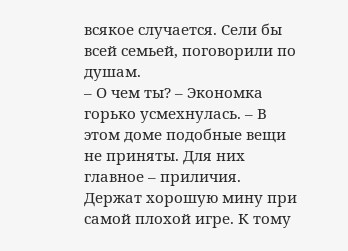всякое случается. Сели бы всей семьей, поговорили по душам.
– О чем ты? – Экономка горько усмехнулась. – В этом доме подобные вещи не приняты. Для них главное – приличия. Держат хорошую мину при самой плохой игре. К тому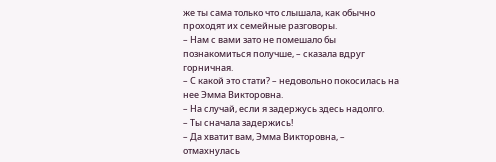же ты сама только что слышала, как обычно проходят их семейные разговоры.
– Нам с вами зато не помешало бы познакомиться получше, – сказала вдруг горничная.
– С какой это стати? – недовольно покосилась на нее Эмма Викторовна.
– На случай, если я задержусь здесь надолго.
– Ты сначала задержись!
– Да хватит вам, Эмма Викторовна, – отмахнулась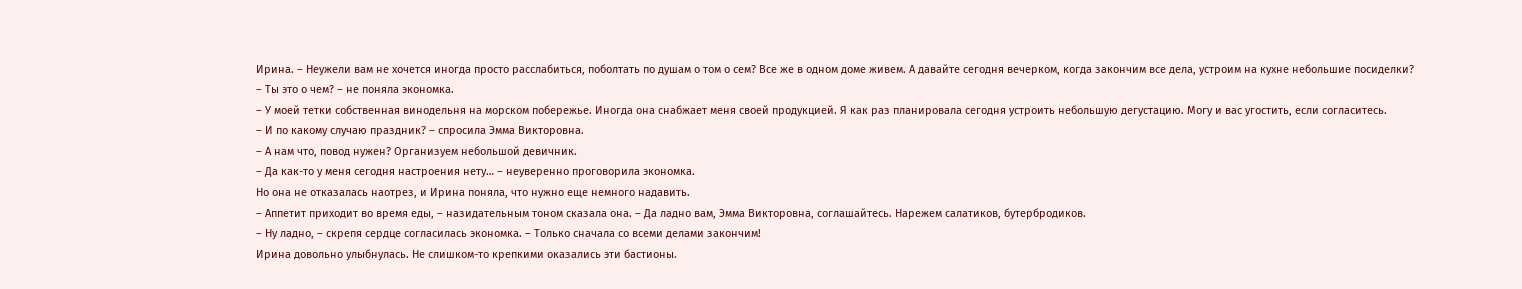Ирина. – Неужели вам не хочется иногда просто расслабиться, поболтать по душам о том о сем? Все же в одном доме живем. А давайте сегодня вечерком, когда закончим все дела, устроим на кухне небольшие посиделки?
– Ты это о чем? – не поняла экономка.
– У моей тетки собственная винодельня на морском побережье. Иногда она снабжает меня своей продукцией. Я как раз планировала сегодня устроить небольшую дегустацию. Могу и вас угостить, если согласитесь.
– И по какому случаю праздник? – спросила Эмма Викторовна.
– А нам что, повод нужен? Организуем небольшой девичник.
– Да как-то у меня сегодня настроения нету… – неуверенно проговорила экономка.
Но она не отказалась наотрез, и Ирина поняла, что нужно еще немного надавить.
– Аппетит приходит во время еды, – назидательным тоном сказала она. – Да ладно вам, Эмма Викторовна, соглашайтесь. Нарежем салатиков, бутербродиков.
– Ну ладно, – скрепя сердце согласилась экономка. – Только сначала со всеми делами закончим!
Ирина довольно улыбнулась. Не слишком-то крепкими оказались эти бастионы.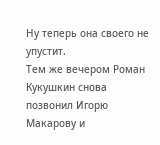Ну теперь она своего не упустит.
Тем же вечером Роман Кукушкин снова позвонил Игорю Макарову и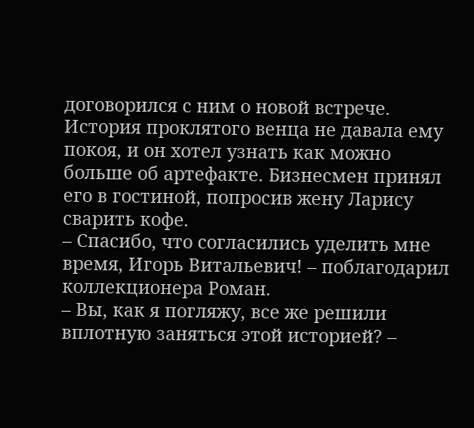договорился с ним о новой встрече. История проклятого венца не давала ему покоя, и он хотел узнать как можно больше об артефакте. Бизнесмен принял его в гостиной, попросив жену Ларису сварить кофе.
– Спасибо, что согласились уделить мне время, Игорь Витальевич! – поблагодарил коллекционера Роман.
– Вы, как я погляжу, все же решили вплотную заняться этой историей? –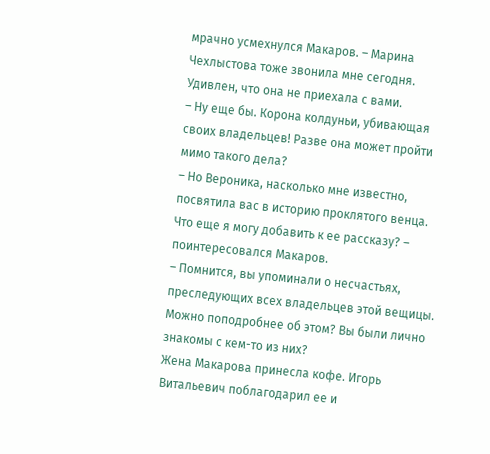мрачно усмехнулся Макаров. – Марина Чехлыстова тоже звонила мне сегодня. Удивлен, что она не приехала с вами.
– Ну еще бы. Корона колдуньи, убивающая своих владельцев! Разве она может пройти мимо такого дела?
– Но Вероника, насколько мне известно, посвятила вас в историю проклятого венца. Что еще я могу добавить к ее рассказу? – поинтересовался Макаров.
– Помнится, вы упоминали о несчастьях, преследующих всех владельцев этой вещицы. Можно поподробнее об этом? Вы были лично знакомы с кем-то из них?
Жена Макарова принесла кофе. Игорь Витальевич поблагодарил ее и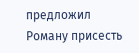предложил Роману присесть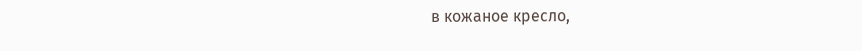в кожаное кресло,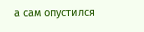а сам опустился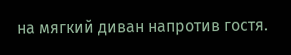на мягкий диван напротив гостя.